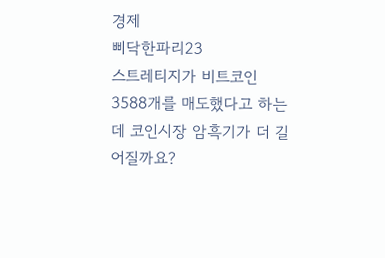경제
삐닥한파리23
스트레티지가 비트코인 3588개를 매도했다고 하는데 코인시장 암흑기가 더 길어질까요?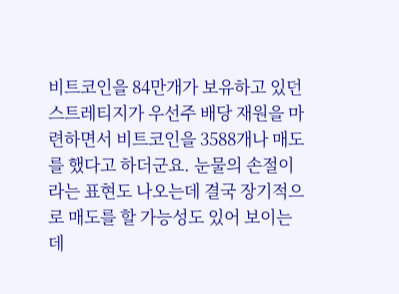비트코인을 84만개가 보유하고 있던 스트레티지가 우선주 배당 재원을 마련하면서 비트코인을 3588개나 매도를 했다고 하더군요. 눈물의 손절이라는 표현도 나오는데 결국 장기적으로 매도를 할 가능성도 있어 보이는데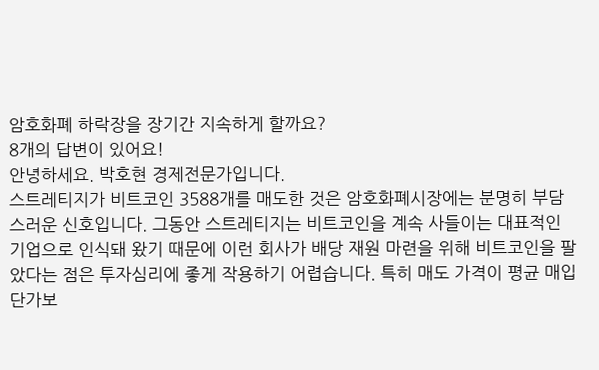암호화폐 하락장을 장기간 지속하게 할까요?
8개의 답변이 있어요!
안녕하세요. 박호현 경제전문가입니다.
스트레티지가 비트코인 3588개를 매도한 것은 암호화폐시장에는 분명히 부담스러운 신호입니다. 그동안 스트레티지는 비트코인을 계속 사들이는 대표적인 기업으로 인식돼 왔기 때문에 이런 회사가 배당 재원 마련을 위해 비트코인을 팔았다는 점은 투자심리에 좋게 작용하기 어렵습니다. 특히 매도 가격이 평균 매입 단가보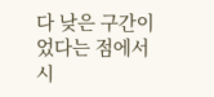다 낮은 구간이었다는 점에서 시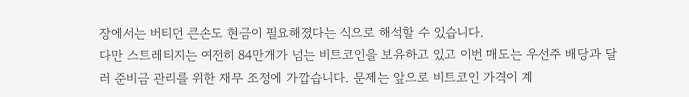장에서는 버티던 큰손도 현금이 필요해졌다는 식으로 해석할 수 있습니다.
다만 스트레티지는 여전히 84만개가 넘는 비트코인을 보유하고 있고 이번 매도는 우선주 배당과 달러 준비금 관리를 위한 재무 조정에 가깝습니다. 문제는 앞으로 비트코인 가격이 계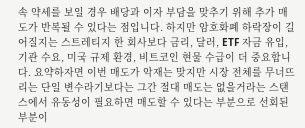속 약세를 보일 경우 배당과 이자 부담을 맞추기 위해 추가 매도가 반복될 수 있다는 점입니다. 하지만 암호화폐 하락장이 길어질지는 스트레티지 한 회사보다 금리, 달러, ETF 자금 유입, 기관 수요, 미국 규제 환경, 비트코인 현물 수급이 더 중요합니다. 요약하자면 이번 매도가 악재는 맞지만 시장 전체를 무너뜨리는 단일 변수라기보다는 그간 절대 매도는 없을거라는 스탠스에서 유동성이 필요하면 매도할 수 있다는 부분으로 선회된 부분이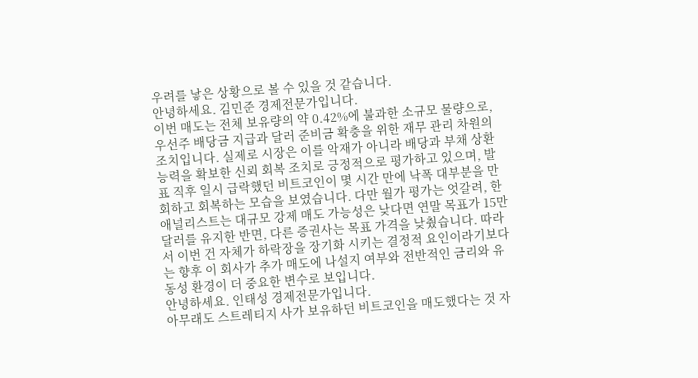우려를 낳은 상황으로 볼 수 있을 것 같습니다.
안녕하세요. 김민준 경제전문가입니다.
이번 매도는 전체 보유량의 약 0.42%에 불과한 소규모 물량으로, 우선주 배당금 지급과 달러 준비금 확충을 위한 재무 관리 차원의 조치입니다. 실제로 시장은 이를 악재가 아니라 배당과 부채 상환 능력을 확보한 신뢰 회복 조치로 긍정적으로 평가하고 있으며, 발표 직후 일시 급락했던 비트코인이 몇 시간 만에 낙폭 대부분을 만회하고 회복하는 모습을 보였습니다. 다만 월가 평가는 엇갈려, 한 애널리스트는 대규모 강제 매도 가능성은 낮다면 연말 목표가 15만달러를 유지한 반면, 다른 증권사는 목표 가격을 낮췄습니다. 따라서 이번 건 자체가 하락장을 장기화 시키는 결정적 요인이라기보다는 향후 이 회사가 추가 매도에 나설지 여부와 전반적인 금리와 유동성 환경이 더 중요한 변수로 보입니다.
안녕하세요. 인태성 경제전문가입니다.
아무래도 스트레티지 사가 보유하던 비트코인을 매도했다는 것 자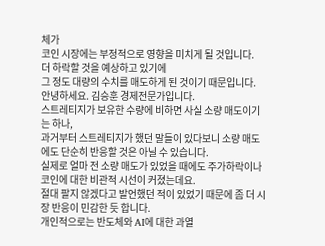체가
코인 시장에는 부정적으로 영향을 미치게 될 것입니다.
더 하락할 것을 예상하고 있기에
그 정도 대량의 수치를 매도하게 된 것이기 때문입니다.
안녕하세요. 김승훈 경제전문가입니다.
스트레티지가 보유한 수량에 비하면 사실 소량 매도이기는 하나,
과거부터 스트레티지가 했던 말들이 있다보니 소량 매도에도 단순히 반응할 것은 아닐 수 있습니다.
실제로 얼마 전 소량 매도가 있었을 때에도 주가하락이나 코인에 대한 비관적 시선이 커졌는데요.
절대 팔지 않겠다고 발언했던 적이 있었기 때문에 좀 더 시장 반응이 민감한 듯 합니다.
개인적으로는 반도체와 AI에 대한 과열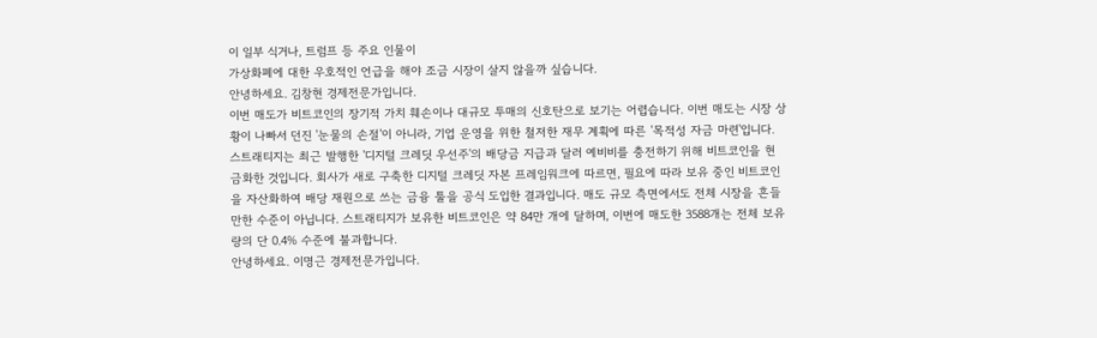이 일부 식거나, 트럼프 등 주요 인물이
가상화폐에 대한 우호적인 언급을 해야 조금 시장이 살지 않을까 싶습니다.
안녕하세요. 김창현 경제전문가입니다.
이번 매도가 비트코인의 장기적 가치 훼손이나 대규모 투매의 신호탄으로 보기는 어렵습니다. 이번 매도는 시장 상황이 나빠서 던진 '눈물의 손절'이 아니라, 기업 운영을 위한 철저한 재무 계획에 따른 '목적성 자금 마련'입니다. 스트래티지는 최근 발행한 '디지털 크레딧 우선주'의 배당금 지급과 달러 예비비를 충전하기 위해 비트코인을 현금화한 것입니다. 회사가 새로 구축한 디지털 크레딧 자본 프레임워크에 따르면, 필요에 따라 보유 중인 비트코인을 자산화하여 배당 재원으로 쓰는 금융 툴을 공식 도입한 결과입니다. 매도 규모 측면에서도 전체 시장을 흔들 만한 수준이 아닙니다. 스트래티지가 보유한 비트코인은 약 84만 개에 달하며, 이번에 매도한 3588개는 전체 보유량의 단 0.4% 수준에 불과합니다.
안녕하세요. 이명근 경제전문가입니다.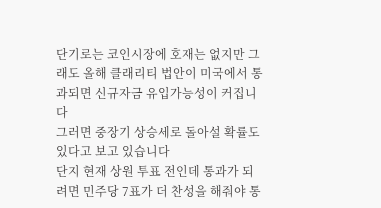단기로는 코인시장에 호재는 없지만 그래도 올해 클래리티 법안이 미국에서 통과되면 신규자금 유입가능성이 커집니다
그러면 중장기 상승세로 돌아설 확률도 있다고 보고 있습니다
단지 현재 상원 투표 전인데 통과가 되려면 민주당 7표가 더 찬성을 해줘야 통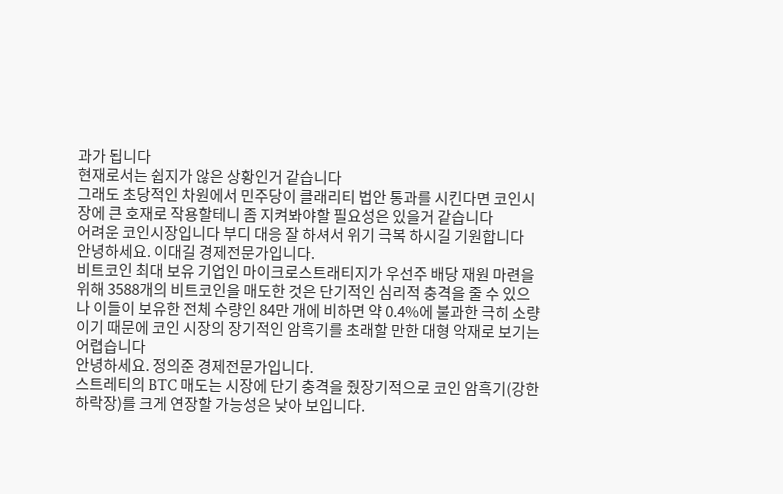과가 됩니다
현재로서는 쉽지가 않은 상황인거 같습니다
그래도 초당적인 차원에서 민주당이 클래리티 법안 통과를 시킨다면 코인시장에 큰 호재로 작용할테니 좀 지켜봐야할 필요성은 있을거 같습니다
어려운 코인시장입니다 부디 대응 잘 하셔서 위기 극복 하시길 기원합니다
안녕하세요. 이대길 경제전문가입니다.
비트코인 최대 보유 기업인 마이크로스트래티지가 우선주 배당 재원 마련을 위해 3588개의 비트코인을 매도한 것은 단기적인 심리적 충격을 줄 수 있으나 이들이 보유한 전체 수량인 84만 개에 비하면 약 0.4%에 불과한 극히 소량이기 때문에 코인 시장의 장기적인 암흑기를 초래할 만한 대형 악재로 보기는 어렵습니다
안녕하세요. 정의준 경제전문가입니다.
스트레티의 BTC 매도는 시장에 단기 충격을 줬장기적으로 코인 암흑기(강한 하락장)를 크게 연장할 가능성은 낮아 보입니다.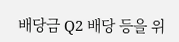배당금 Q2 배당 등을 위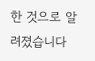한 것으로 알려졌습니다